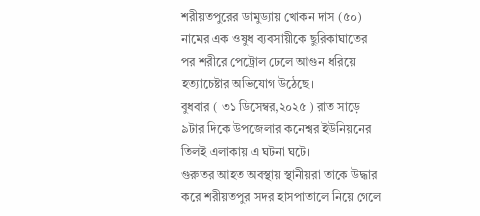শরীয়তপুরের ডামুড্যায় খোকন দাস (৫০) নামের এক ওষুধ ব্যবসায়ীকে ছুরিকাঘাতের পর শরীরে পেট্রোল ঢেলে আগুন ধরিয়ে হত্যাচেষ্টার অভিযোগ উঠেছে।
বুধবার ( ৩১ ডিসেম্বর,২০২৫ ) রাত সাড়ে ৯টার দিকে উপজেলার কনেশ্বর ইউনিয়নের তিলই এলাকায় এ ঘটনা ঘটে।
গুরুতর আহত অবস্থায় স্থানীয়রা তাকে উদ্ধার করে শরীয়তপুর সদর হাসপাতালে নিয়ে গেলে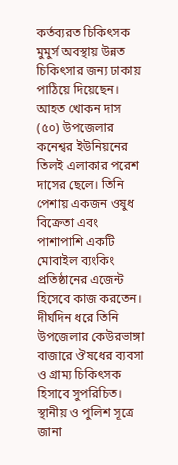কর্তব্যরত চিকিৎসক মুমুর্স অবস্থায় উন্নত চিকিৎসার জন্য ঢাকায় পাঠিয়ে দিয়েছেন।
আহত খোকন দাস (৫০) উপজেলার কনেশ্বর ইউনিয়নের তিলই এলাকার পরেশ দাসের ছেলে। তিনি পেশায় একজন ওষুধ বিক্রেতা এবং পাশাপাশি একটি মোবাইল ব্যংকিং প্রতিষ্ঠানের এজেন্ট হিসেবে কাজ করতেন। দীর্ঘদিন ধরে তিনি উপজেলার কেউরভাঙ্গা বাজারে ঔষধের ব্যবসা ও গ্রাম্য চিকিৎসক হিসাবে সুপরিচিত।
স্থানীয় ও পুলিশ সূত্রে জানা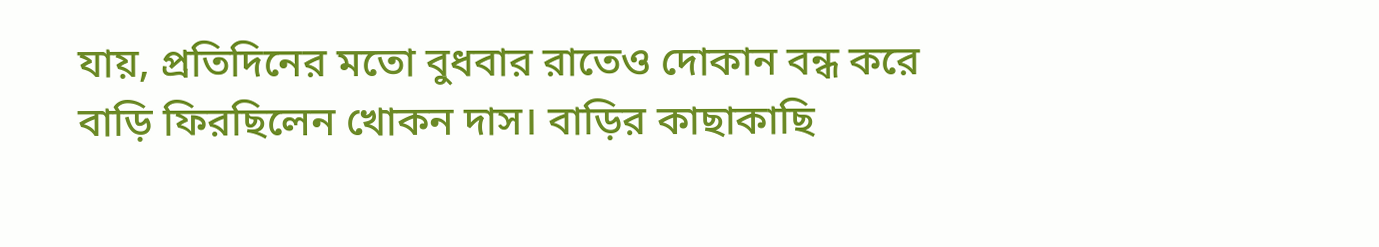যায়, প্রতিদিনের মতো বুধবার রাতেও দোকান বন্ধ করে বাড়ি ফিরছিলেন খোকন দাস। বাড়ির কাছাকাছি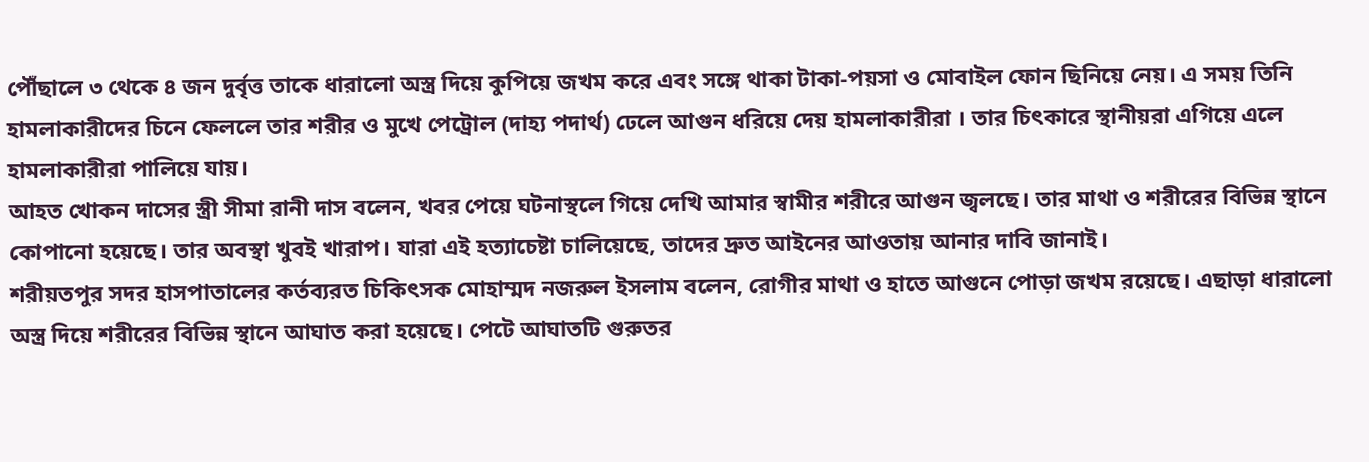পৌঁছালে ৩ থেকে ৪ জন দুর্বৃত্ত তাকে ধারালো অস্ত্র দিয়ে কুপিয়ে জখম করে এবং সঙ্গে থাকা টাকা-পয়সা ও মোবাইল ফোন ছিনিয়ে নেয়। এ সময় তিনি হামলাকারীদের চিনে ফেললে তার শরীর ও মুখে পেট্রোল (দাহ্য পদার্থ) ঢেলে আগুন ধরিয়ে দেয় হামলাকারীরা । তার চিৎকারে স্থানীয়রা এগিয়ে এলে হামলাকারীরা পালিয়ে যায়।
আহত খোকন দাসের স্ত্রী সীমা রানী দাস বলেন, খবর পেয়ে ঘটনাস্থলে গিয়ে দেখি আমার স্বামীর শরীরে আগুন জ্বলছে। তার মাথা ও শরীরের বিভিন্ন স্থানে কোপানো হয়েছে। তার অবস্থা খুবই খারাপ। যারা এই হত্যাচেষ্টা চালিয়েছে, তাদের দ্রুত আইনের আওতায় আনার দাবি জানাই।
শরীয়তপুর সদর হাসপাতালের কর্তব্যরত চিকিৎসক মোহাম্মদ নজরুল ইসলাম বলেন, রোগীর মাথা ও হাতে আগুনে পোড়া জখম রয়েছে। এছাড়া ধারালো অস্ত্র দিয়ে শরীরের বিভিন্ন স্থানে আঘাত করা হয়েছে। পেটে আঘাতটি গুরুতর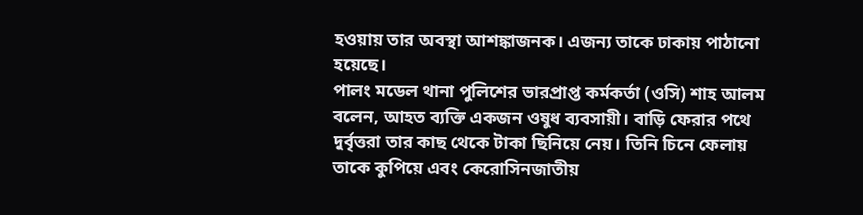হওয়ায় তার অবস্থা আশঙ্কাজনক। এজন্য তাকে ঢাকায় পাঠানো হয়েছে।
পালং মডেল থানা পুলিশের ভারপ্রাপ্ত কর্মকর্তা (ওসি) শাহ আলম বলেন, আহত ব্যক্তি একজন ওষুধ ব্যবসায়ী। বাড়ি ফেরার পথে দুর্বৃত্তরা তার কাছ থেকে টাকা ছিনিয়ে নেয়। তিনি চিনে ফেলায় তাকে কুপিয়ে এবং কেরোসিনজাতীয়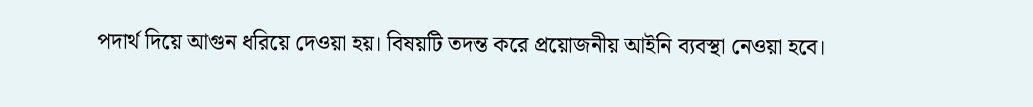পদার্থ দিয়ে আগুন ধরিয়ে দেওয়া হয়। বিষয়টি তদন্ত করে প্রয়োজনীয় আইনি ব্যবস্থা নেওয়া হবে।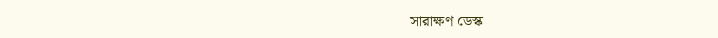সারাক্ষণ ডেস্ক